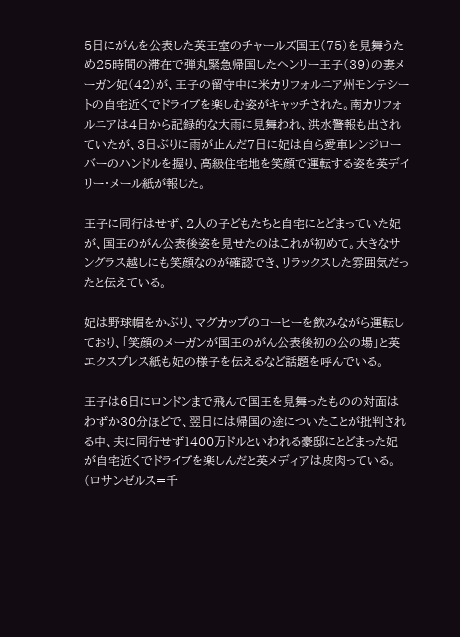5日にがんを公表した英王室のチャールズ国王(75)を見舞うため25時間の滞在で弾丸緊急帰国したヘンリー王子(39)の妻メーガン妃(42)が、王子の留守中に米カリフォルニア州モンテシートの自宅近くでドライブを楽しむ姿がキャッチされた。南カリフォルニアは4日から記録的な大雨に見舞われ、洪水警報も出されていたが、3日ぶりに雨が止んだ7日に妃は自ら愛車レンジローバーのハンドルを握り、高級住宅地を笑顔で運転する姿を英デイリー・メール紙が報じた。

王子に同行はせず、2人の子どもたちと自宅にとどまっていた妃が、国王のがん公表後姿を見せたのはこれが初めて。大きなサングラス越しにも笑顔なのが確認でき、リラックスした雰囲気だったと伝えている。

妃は野球帽をかぶり、マグカップのコーヒーを飲みながら運転しており、「笑顔のメーガンが国王のがん公表後初の公の場」と英エクスプレス紙も妃の様子を伝えるなど話題を呼んでいる。

王子は6日にロンドンまで飛んで国王を見舞ったものの対面はわずか30分ほどで、翌日には帰国の途についたことが批判される中、夫に同行せず1400万ドルといわれる豪邸にとどまった妃が自宅近くでドライブを楽しんだと英メディアは皮肉っている。(ロサンゼルス=千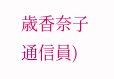歳香奈子通信員)